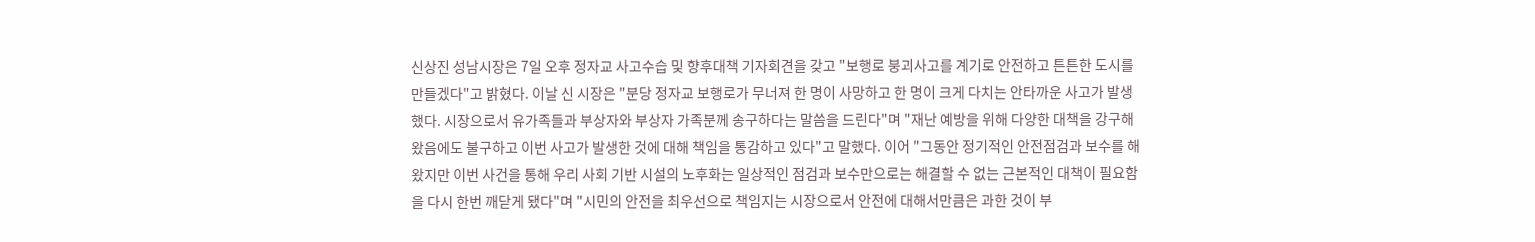신상진 성남시장은 7일 오후 정자교 사고수습 및 향후대책 기자회견을 갖고 "보행로 붕괴사고를 계기로 안전하고 튼튼한 도시를 만들겠다"고 밝혔다. 이날 신 시장은 "분당 정자교 보행로가 무너져 한 명이 사망하고 한 명이 크게 다치는 안타까운 사고가 발생했다. 시장으로서 유가족들과 부상자와 부상자 가족분께 송구하다는 말씀을 드린다"며 "재난 예방을 위해 다양한 대책을 강구해 왔음에도 불구하고 이번 사고가 발생한 것에 대해 책임을 통감하고 있다"고 말했다. 이어 "그동안 정기적인 안전점검과 보수를 해왔지만 이번 사건을 통해 우리 사회 기반 시설의 노후화는 일상적인 점검과 보수만으로는 해결할 수 없는 근본적인 대책이 필요함을 다시 한번 깨닫게 됐다"며 "시민의 안전을 최우선으로 책임지는 시장으로서 안전에 대해서만큼은 과한 것이 부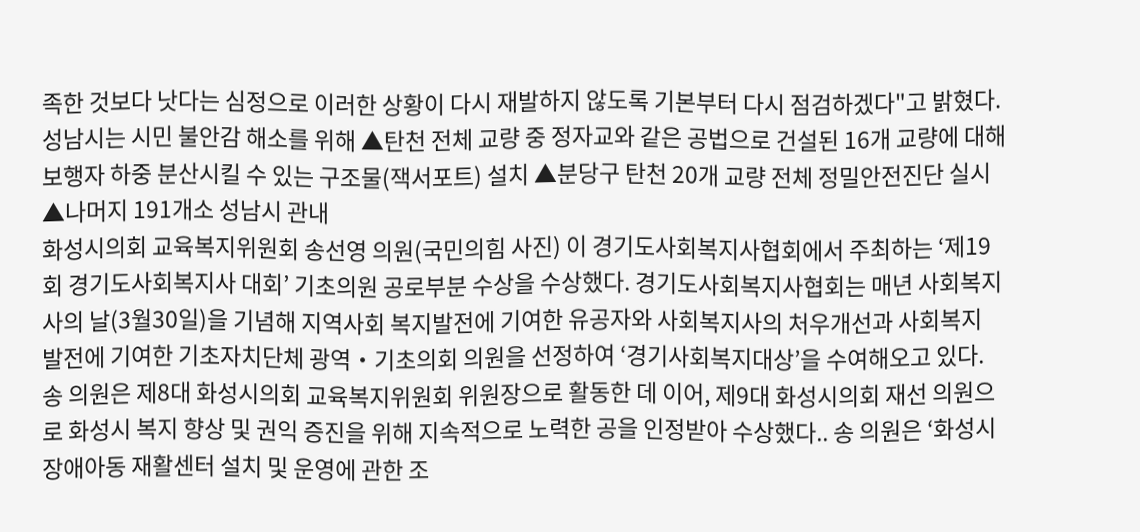족한 것보다 낫다는 심정으로 이러한 상황이 다시 재발하지 않도록 기본부터 다시 점검하겠다"고 밝혔다. 성남시는 시민 불안감 해소를 위해 ▲탄천 전체 교량 중 정자교와 같은 공법으로 건설된 16개 교량에 대해 보행자 하중 분산시킬 수 있는 구조물(잭서포트) 설치 ▲분당구 탄천 20개 교량 전체 정밀안전진단 실시 ▲나머지 191개소 성남시 관내
화성시의회 교육복지위원회 송선영 의원(국민의힘 사진) 이 경기도사회복지사협회에서 주최하는 ‘제19회 경기도사회복지사 대회’ 기초의원 공로부분 수상을 수상했다. 경기도사회복지사협회는 매년 사회복지사의 날(3월30일)을 기념해 지역사회 복지발전에 기여한 유공자와 사회복지사의 처우개선과 사회복지 발전에 기여한 기초자치단체 광역・기초의회 의원을 선정하여 ‘경기사회복지대상’을 수여해오고 있다. 송 의원은 제8대 화성시의회 교육복지위원회 위원장으로 활동한 데 이어, 제9대 화성시의회 재선 의원으로 화성시 복지 향상 및 권익 증진을 위해 지속적으로 노력한 공을 인정받아 수상했다.. 송 의원은 ‘화성시 장애아동 재활센터 설치 및 운영에 관한 조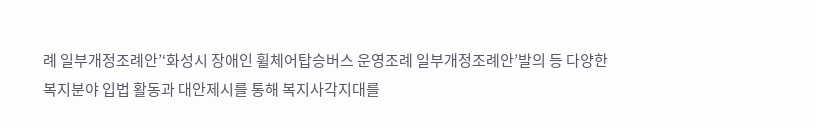례 일부개정조례안’‘화성시 장애인 휠체어탑승버스 운영조례 일부개정조례안’발의 등 다양한 복지분야 입법 활동과 대안제시를 통해 복지사각지대를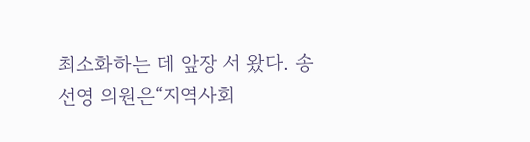최소화하는 데 앞장 서 왔다. 송선영 의원은“지역사회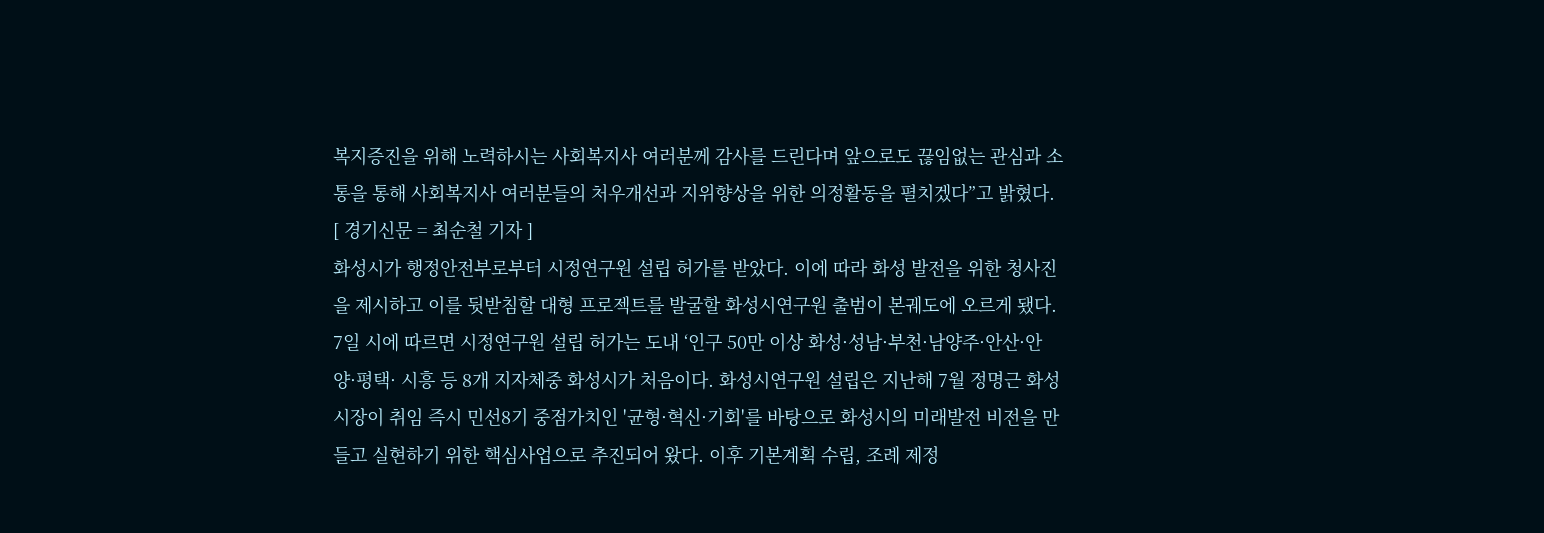복지증진을 위해 노력하시는 사회복지사 여러분께 감사를 드린다며 앞으로도 끊임없는 관심과 소통을 통해 사회복지사 여러분들의 처우개선과 지위향상을 위한 의정활동을 펼치겠다”고 밝혔다. [ 경기신문 = 최순철 기자 ]
화성시가 행정안전부로부터 시정연구원 설립 허가를 받았다. 이에 따라 화성 발전을 위한 청사진을 제시하고 이를 뒷받침할 대형 프로젝트를 발굴할 화성시연구원 출범이 본궤도에 오르게 됐다. 7일 시에 따르면 시정연구원 설립 허가는 도내 ‘인구 50만 이상 화성·성남·부천·남양주·안산·안양·평택· 시흥 등 8개 지자체중 화성시가 처음이다. 화성시연구원 설립은 지난해 7월 정명근 화성시장이 취임 즉시 민선8기 중점가치인 '균형·혁신·기회'를 바탕으로 화성시의 미래발전 비전을 만들고 실현하기 위한 핵심사업으로 추진되어 왔다. 이후 기본계획 수립, 조례 제정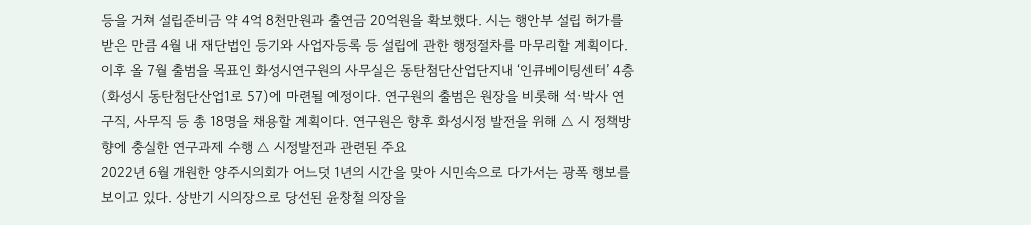등을 거쳐 설립준비금 약 4억 8천만원과 출연금 20억원을 확보했다. 시는 행안부 설립 허가를 받은 만큼 4월 내 재단법인 등기와 사업자등록 등 설립에 관한 행정절차를 마무리할 계획이다. 이후 올 7월 출범을 목표인 화성시연구원의 사무실은 동탄첨단산업단지내 ‘인큐베이팅센터’ 4층(화성시 동탄첨단산업1로 57)에 마련될 예정이다. 연구원의 출범은 원장을 비롯해 석·박사 연구직, 사무직 등 총 18명을 채용할 계획이다. 연구원은 향후 화성시정 발전을 위해 △ 시 정책방향에 충실한 연구과제 수행 △ 시정발전과 관련된 주요
2022년 6월 개원한 양주시의회가 어느덧 1년의 시간을 맞아 시민속으로 다가서는 광폭 행보를 보이고 있다. 상반기 시의장으로 당선된 윤창철 의장을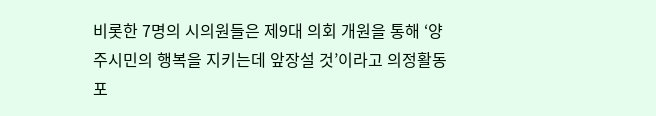비롯한 7명의 시의원들은 제9대 의회 개원을 통해 ‘양주시민의 행복을 지키는데 앞장설 것’이라고 의정활동 포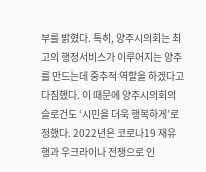부를 밝혔다. 특히, 양주시의회는 최고의 행정서비스가 이루어지는 양주를 만드는데 중추적 역할을 하겠다고 다짐했다. 이 때문에 양주시의회의 슬로건도 ‘시민을 더욱 행복하게’로 정했다. 2022년은 코로나19 재유행과 우크라이나 전쟁으로 인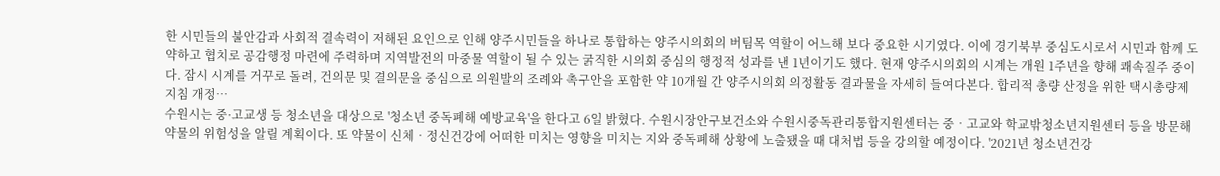한 시민들의 불안감과 사회적 결속력이 저해된 요인으로 인해 양주시민들을 하나로 통합하는 양주시의회의 버팀목 역할이 어느해 보다 중요한 시기였다. 이에 경기북부 중심도시로서 시민과 함께 도약하고 협치로 공감행정 마련에 주력하며 지역발전의 마중물 역할이 될 수 있는 굵직한 시의회 중심의 행정적 성과를 낸 1년이기도 했다. 현재 양주시의회의 시계는 개원 1주년을 향해 쾌속질주 중이다. 잠시 시계를 거꾸로 돌려, 건의문 및 결의문을 중심으로 의원발의 조례와 촉구안을 포함한 약 10개월 간 양주시의회 의정활동 결과물을 자세히 들여다본다. 합리적 총량 산정을 위한 택시총량제 지침 개정…
수원시는 중·고교생 등 청소년을 대상으로 '청소년 중독폐해 예방교육'을 한다고 6일 밝혔다. 수원시장안구보건소와 수원시중독관리통합지원센터는 중‧고교와 학교밖청소년지원센터 등을 방문해 약물의 위험성을 알릴 계획이다. 또 약물이 신체‧정신건강에 어떠한 미치는 영향을 미치는 지와 중독폐해 상황에 노출됐을 때 대처법 등을 강의할 예정이다. '2021년 청소년건강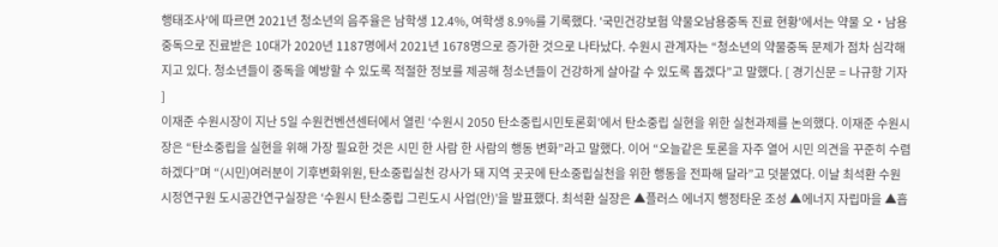행태조사'에 따르면 2021년 청소년의 음주율은 남학생 12.4%, 여학생 8.9%를 기록했다. '국민건강보험 약물오남용중독 진료 현황'에서는 약물 오‧남용중독으로 진료받은 10대가 2020년 1187명에서 2021년 1678명으로 증가한 것으로 나타났다. 수원시 관계자는 “청소년의 약물중독 문제가 점차 심각해지고 있다. 청소년들이 중독을 예방할 수 있도록 적절한 정보를 제공해 청소년들이 건강하게 살아갈 수 있도록 돕겠다”고 말했다. [ 경기신문 = 나규항 기자 ]
이재준 수원시장이 지난 5일 수원컨벤션센터에서 열린 ‘수원시 2050 탄소중립시민토론회’에서 탄소중립 실현을 위한 실천과제를 논의했다. 이재준 수원시장은 “탄소중립을 실현을 위해 가장 필요한 것은 시민 한 사람 한 사람의 행동 변화”라고 말했다. 이어 “오늘같은 토론을 자주 열어 시민 의견을 꾸준히 수렴하겠다”며 “(시민)여러분이 기후변화위원, 탄소중립실천 강사가 돼 지역 곳곳에 탄소중립실천을 위한 행동을 전파해 달라”고 덧붙였다. 이날 최석환 수원시정연구원 도시공간연구실장은 ‘수원시 탄소중립 그린도시 사업(안)’을 발표했다. 최석환 실장은 ▲플러스 에너지 행정타운 조성 ▲에너지 자립마을 ▲흡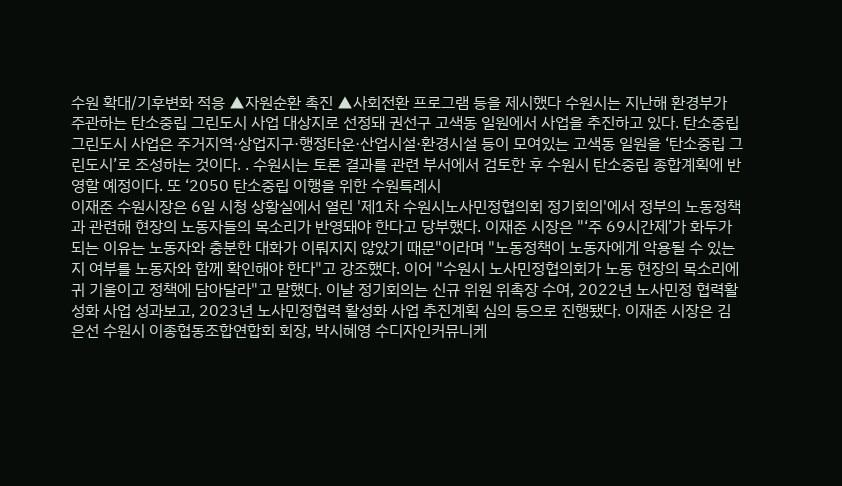수원 확대/기후변화 적응 ▲자원순환 촉진 ▲사회전환 프로그램 등을 제시했다 수원시는 지난해 환경부가 주관하는 탄소중립 그린도시 사업 대상지로 선정돼 권선구 고색동 일원에서 사업을 추진하고 있다. 탄소중립 그린도시 사업은 주거지역·상업지구·행정타운·산업시설·환경시설 등이 모여있는 고색동 일원을 ‘탄소중립 그린도시’로 조성하는 것이다. . 수원시는 토론 결과를 관련 부서에서 검토한 후 수원시 탄소중립 종합계획에 반영할 예정이다. 또 ‘2050 탄소중립 이행을 위한 수원특례시
이재준 수원시장은 6일 시청 상황실에서 열린 '제1차 수원시노사민정협의회 정기회의'에서 정부의 노동정책과 관련해 현장의 노동자들의 목소리가 반영돼야 한다고 당부했다. 이재준 시장은 "‘주 69시간제’가 화두가 되는 이유는 노동자와 충분한 대화가 이뤄지지 않았기 때문"이라며 "노동정책이 노동자에게 악용될 수 있는지 여부를 노동자와 함께 확인해야 한다"고 강조했다. 이어 "수원시 노사민정협의회가 노동 현장의 목소리에 귀 기울이고 정책에 담아달라"고 말했다. 이날 정기회의는 신규 위원 위촉장 수여, 2022년 노사민정 협력활성화 사업 성과보고, 2023년 노사민정협력 활성화 사업 추진계획 심의 등으로 진행됐다. 이재준 시장은 김은선 수원시 이종협동조합연합회 회장, 박시혜영 수디자인커뮤니케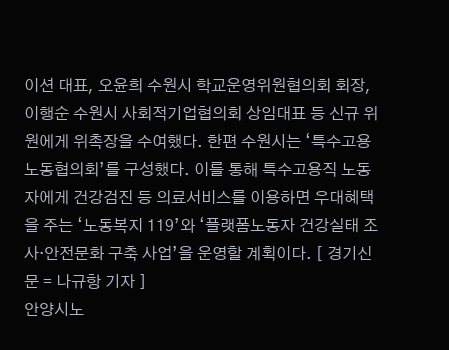이션 대표, 오윤희 수원시 학교운영위원협의회 회장, 이행순 수원시 사회적기업협의회 상임대표 등 신규 위원에게 위촉장을 수여했다. 한편 수원시는 ‘특수고용노동협의회’를 구성했다. 이를 통해 특수고용직 노동자에게 건강검진 등 의료서비스를 이용하면 우대혜택을 주는 ‘노동복지 119’와 ‘플랫폼노동자 건강실태 조사·안전문화 구축 사업’을 운영할 계획이다. [ 경기신문 = 나규항 기자 ]
안양시노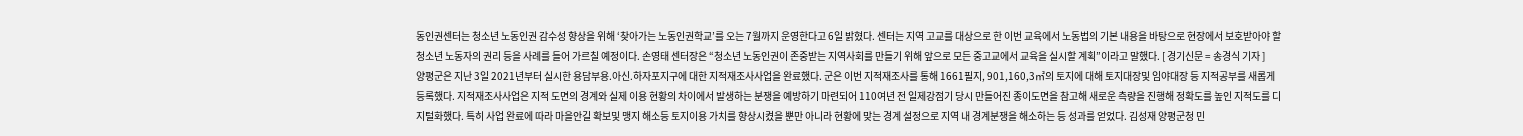동인권센터는 청소년 노동인권 감수성 향상을 위해 ‘찾아가는 노동인권학교’를 오는 7월까지 운영한다고 6일 밝혔다. 센터는 지역 고교를 대상으로 한 이번 교육에서 노동법의 기본 내용을 바탕으로 현장에서 보호받아야 할 청소년 노동자의 권리 등을 사례를 들어 가르칠 예정이다. 손영태 센터장은 “청소년 노동인권이 존중받는 지역사회를 만들기 위해 앞으로 모든 중고교에서 교육을 실시할 계획”이라고 말했다. [ 경기신문 = 송경식 기자 ]
양평군은 지난 3일 2021년부터 실시한 용담부용.아신.하자포지구에 대한 지적재조사사업을 완료했다. 군은 이번 지적재조사를 통해 1661필지, 901,160,3㎡의 토지에 대해 토지대장및 임야대장 등 지적공부를 새롭게 등록했다. 지적재조사사업은 지적 도면의 경계와 실제 이용 현황의 차이에서 발생하는 분쟁을 예방하기 마련되어 110여년 전 일제강점기 당시 만들어진 종이도면을 참고해 새로운 측량을 진행해 정확도를 높인 지적도를 디지털화했다. 특히 사업 완료에 따라 마을안길 확보및 맹지 해소등 토지이용 가치를 향상시켰을 뿐만 아니라 현황에 맞는 경계 설정으로 지역 내 경계분쟁을 해소하는 등 성과를 얻었다. 김성재 양평군청 민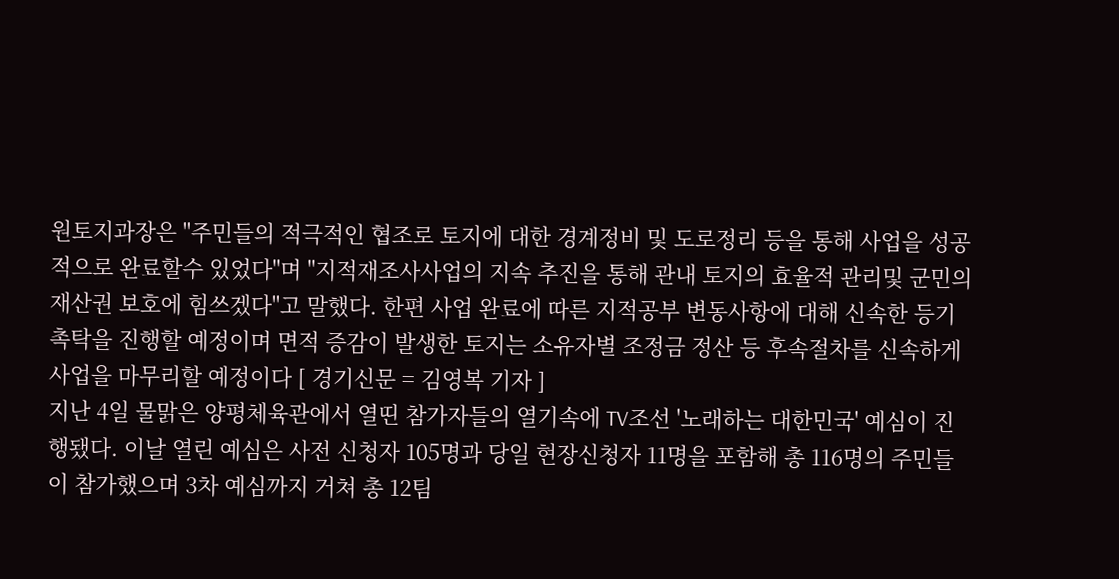원토지과장은 "주민들의 적극적인 협조로 토지에 대한 경계정비 및 도로정리 등을 통해 사업을 성공적으로 완료할수 있었다"며 "지적재조사사업의 지속 추진을 통해 관내 토지의 효율적 관리및 군민의 재산권 보호에 힘쓰겠다"고 말했다. 한편 사업 완료에 따른 지적공부 변동사항에 대해 신속한 등기촉탁을 진행할 예정이며 면적 증감이 발생한 토지는 소유자별 조정금 정산 등 후속절차를 신속하게 사업을 마무리할 예정이다 [ 경기신문 = 김영복 기자 ]
지난 4일 물맑은 양평체육관에서 열띤 참가자들의 열기속에 TV조선 '노래하는 대한민국' 예심이 진행됐다. 이날 열린 예심은 사전 신청자 105명과 당일 현장신청자 11명을 포함해 총 116명의 주민들이 참가했으며 3차 예심까지 거쳐 총 12팀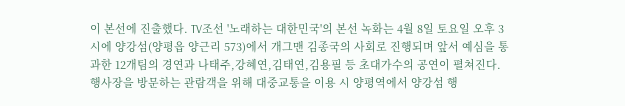이 본선에 진출했다. TV조선 '노래하는 대한민국'의 본선 녹화는 4월 8일 토요일 오후 3시에 양강섬(양평읍 양근리 573)에서 개그맨 김종국의 사회로 진행되며 앞서 예심을 통과한 12개팀의 경연과 나태주,강혜연,김태연,김용필 등 초대가수의 공연이 펼쳐진다. 행사장을 방문하는 관람객을 위해 대중교통을 이용 시 양평역에서 양강섬 행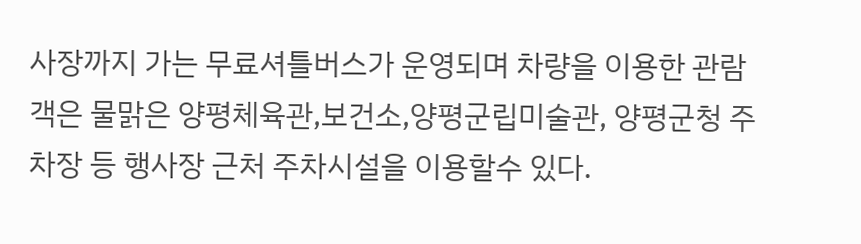사장까지 가는 무료셔틀버스가 운영되며 차량을 이용한 관람객은 물맑은 양평체육관,보건소,양평군립미술관, 양평군청 주차장 등 행사장 근처 주차시설을 이용할수 있다.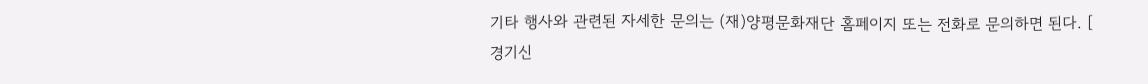기타 행사와 관련된 자세한 문의는 (재)양평문화재단 홈페이지 또는 전화로 문의하면 된다. [ 경기신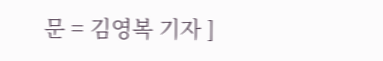문 = 김영복 기자 ]